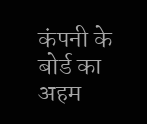कंपनी के बोर्ड का अहम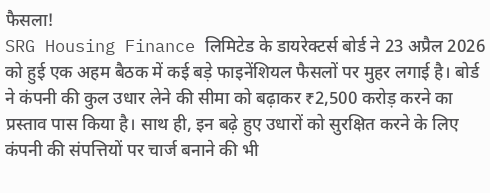फैसला!
SRG Housing Finance लिमिटेड के डायरेक्टर्स बोर्ड ने 23 अप्रैल 2026 को हुई एक अहम बैठक में कई बड़े फाइनेंशियल फैसलों पर मुहर लगाई है। बोर्ड ने कंपनी की कुल उधार लेने की सीमा को बढ़ाकर ₹2,500 करोड़ करने का प्रस्ताव पास किया है। साथ ही, इन बढ़े हुए उधारों को सुरक्षित करने के लिए कंपनी की संपत्तियों पर चार्ज बनाने की भी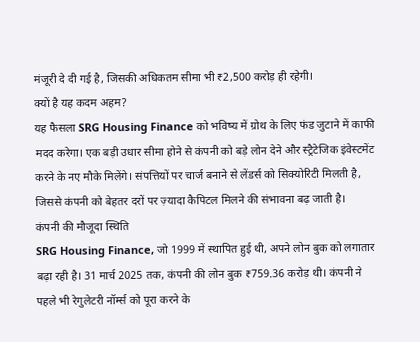मंजूरी दे दी गई है, जिसकी अधिकतम सीमा भी ₹2,500 करोड़ ही रहेगी।
क्यों है यह कदम अहम?
यह फैसला SRG Housing Finance को भविष्य में ग्रोथ के लिए फंड जुटाने में काफी मदद करेगा। एक बड़ी उधार सीमा होने से कंपनी को बड़े लोन देने और स्ट्रैटेजिक इंवेस्टमेंट करने के नए मौके मिलेंगे। संपत्तियों पर चार्ज बनाने से लेंडर्स को सिक्योरिटी मिलती है, जिससे कंपनी को बेहतर दरों पर ज़्यादा कैपिटल मिलने की संभावना बढ़ जाती है।
कंपनी की मौजूदा स्थिति
SRG Housing Finance, जो 1999 में स्थापित हुई थी, अपने लोन बुक को लगातार बढ़ा रही है। 31 मार्च 2025 तक, कंपनी की लोन बुक ₹759.36 करोड़ थी। कंपनी ने पहले भी रेगुलेटरी नॉर्म्स को पूरा करने के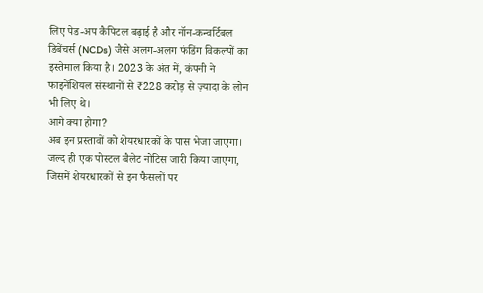लिए पेड-अप कैपिटल बढ़ाई है और नॉन-कन्वर्टिबल डिबेंचर्स (NCDs) जैसे अलग-अलग फंडिंग विकल्पों का इस्तेमाल किया है। 2023 के अंत में, कंपनी ने फाइनेंशियल संस्थानों से ₹228 करोड़ से ज़्यादा के लोन भी लिए थे।
आगे क्या होगा?
अब इन प्रस्तावों को शेयरधारकों के पास भेजा जाएगा। जल्द ही एक पोस्टल बैलेट नोटिस जारी किया जाएगा, जिसमें शेयरधारकों से इन फैसलों पर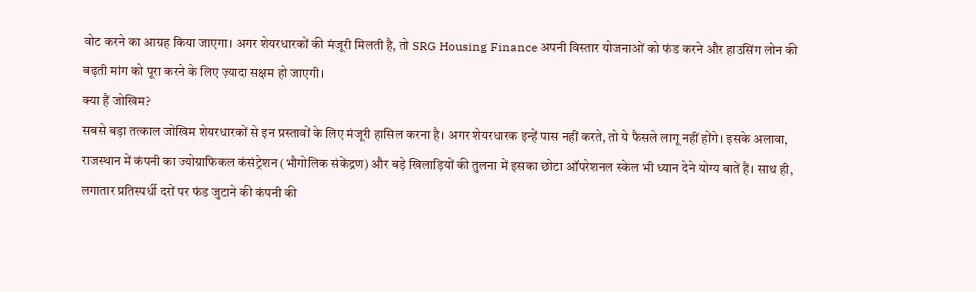वोट करने का आग्रह किया जाएगा। अगर शेयरधारकों की मंजूरी मिलती है, तो SRG Housing Finance अपनी विस्तार योजनाओं को फंड करने और हाउसिंग लोन की बढ़ती मांग को पूरा करने के लिए ज़्यादा सक्षम हो जाएगी।
क्या हैं जोखिम?
सबसे बड़ा तत्काल जोखिम शेयरधारकों से इन प्रस्तावों के लिए मंजूरी हासिल करना है। अगर शेयरधारक इन्हें पास नहीं करते, तो ये फैसले लागू नहीं होंगे। इसके अलावा, राजस्थान में कंपनी का ज्योग्राफिकल कंसंट्रेशन (भौगोलिक संकेंद्रण) और बड़े खिलाड़ियों की तुलना में इसका छोटा ऑपरेशनल स्केल भी ध्यान देने योग्य बातें हैं। साथ ही, लगातार प्रतिस्पर्धी दरों पर फंड जुटाने की कंपनी की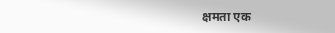क्षमता एक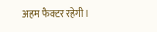अहम फैक्टर रहेगी।